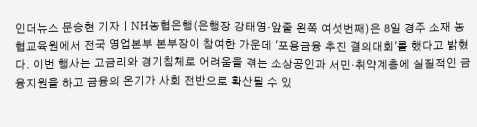인더뉴스 문승현 기자ㅣNH농협은행(은행장 강태영·앞줄 왼쪽 여섯번째)은 8일 경주 소재 농협교육원에서 전국 영업본부 본부장이 참여한 가운데 '포용금융 추진 결의대회'를 했다고 밝혔다. 이번 행사는 고금리와 경기침체로 어려움을 겪는 소상공인과 서민·취약계층에 실질적인 금융지원을 하고 금융의 온기가 사회 전반으로 확산될 수 있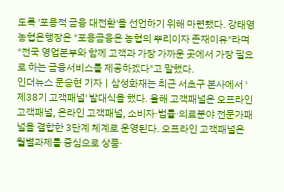도록 '포용적 금융 대전환'을 선언하기 위해 마련됐다. 강태영 농협은행장은 "포용금융은 농협의 뿌리이자 존재이유"라며 "전국 영업본부와 함께 고객과 가장 가까운 곳에서 가장 필요로 하는 금융서비스를 제공하겠다"고 말했다.
인더뉴스 문승현 기자ㅣ삼성화재는 최근 서초구 본사에서 '제38기 고객패널' 발대식을 했다. 올해 고객패널은 오프라인 고객패널, 온라인 고객패널, 소비자·법률·의료분야 전문가패널을 결합한 3단계 체계로 운영된다. 오프라인 고객패널은 월별과제를 중심으로 상품·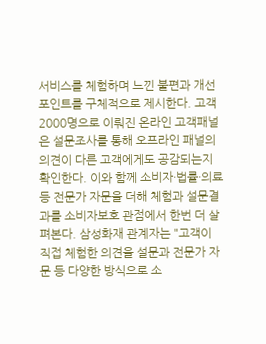서비스를 체험하며 느낀 불편과 개선포인트를 구체적으로 제시한다. 고객 2000명으로 이뤄진 온라인 고객패널은 설문조사를 통해 오프라인 패널의 의견이 다른 고객에게도 공감되는지 확인한다. 이와 함께 소비자·법률·의료 등 전문가 자문을 더해 체험과 설문결과를 소비자보호 관점에서 한번 더 살펴본다. 삼성화재 관계자는 "고객이 직접 체험한 의견을 설문과 전문가 자문 등 다양한 방식으로 소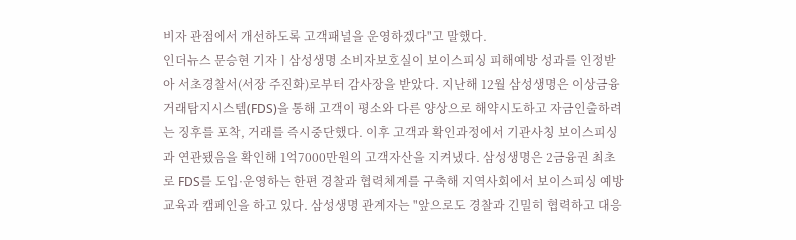비자 관점에서 개선하도록 고객패널을 운영하겠다"고 말했다.
인더뉴스 문승현 기자ㅣ삼성생명 소비자보호실이 보이스피싱 피해예방 성과를 인정받아 서초경찰서(서장 주진화)로부터 감사장을 받았다. 지난해 12월 삼성생명은 이상금융거래탐지시스템(FDS)을 통해 고객이 평소와 다른 양상으로 해약시도하고 자금인출하려는 징후를 포착, 거래를 즉시중단했다. 이후 고객과 확인과정에서 기관사칭 보이스피싱과 연관됐음을 확인해 1억7000만원의 고객자산을 지켜냈다. 삼성생명은 2금융권 최초로 FDS를 도입·운영하는 한편 경찰과 협력체계를 구축해 지역사회에서 보이스피싱 예방교육과 캠페인을 하고 있다. 삼성생명 관계자는 "앞으로도 경찰과 긴밀히 협력하고 대응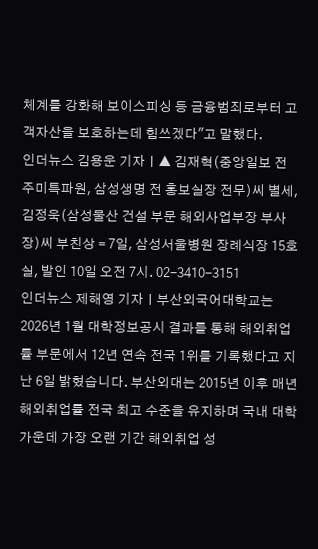체계를 강화해 보이스피싱 등 금융범죄로부터 고객자산을 보호하는데 힘쓰겠다"고 말했다.
인더뉴스 김용운 기자ㅣ▲ 김재혁(중앙일보 전 주미특파원, 삼성생명 전 홍보실장 전무)씨 별세, 김정욱(삼성물산 건설 부문 해외사업부장 부사장)씨 부친상 = 7일, 삼성서울병원 장례식장 15호실, 발인 10일 오전 7시. 02-3410-3151
인더뉴스 제해영 기자ㅣ부산외국어대학교는 2026년 1월 대학정보공시 결과를 통해 해외취업률 부문에서 12년 연속 전국 1위를 기록했다고 지난 6일 밝혔습니다. 부산외대는 2015년 이후 매년 해외취업률 전국 최고 수준을 유지하며 국내 대학 가운데 가장 오랜 기간 해외취업 성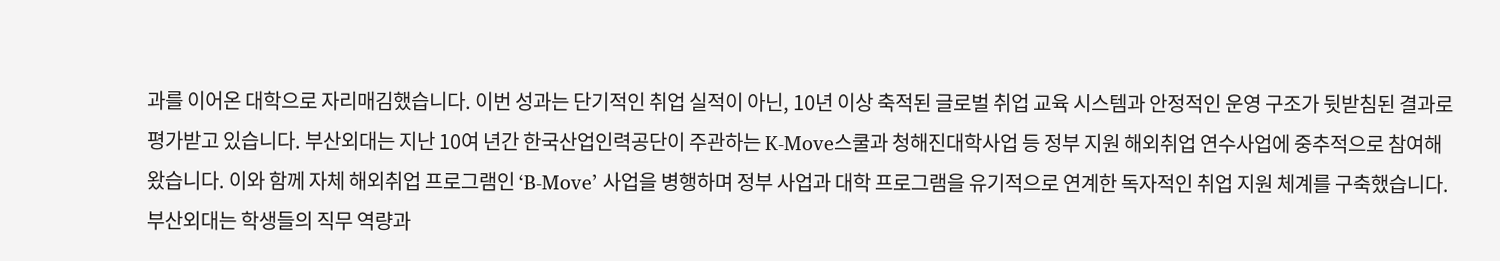과를 이어온 대학으로 자리매김했습니다. 이번 성과는 단기적인 취업 실적이 아닌, 10년 이상 축적된 글로벌 취업 교육 시스템과 안정적인 운영 구조가 뒷받침된 결과로 평가받고 있습니다. 부산외대는 지난 10여 년간 한국산업인력공단이 주관하는 K-Move스쿨과 청해진대학사업 등 정부 지원 해외취업 연수사업에 중추적으로 참여해 왔습니다. 이와 함께 자체 해외취업 프로그램인 ‘B-Move’ 사업을 병행하며 정부 사업과 대학 프로그램을 유기적으로 연계한 독자적인 취업 지원 체계를 구축했습니다. 부산외대는 학생들의 직무 역량과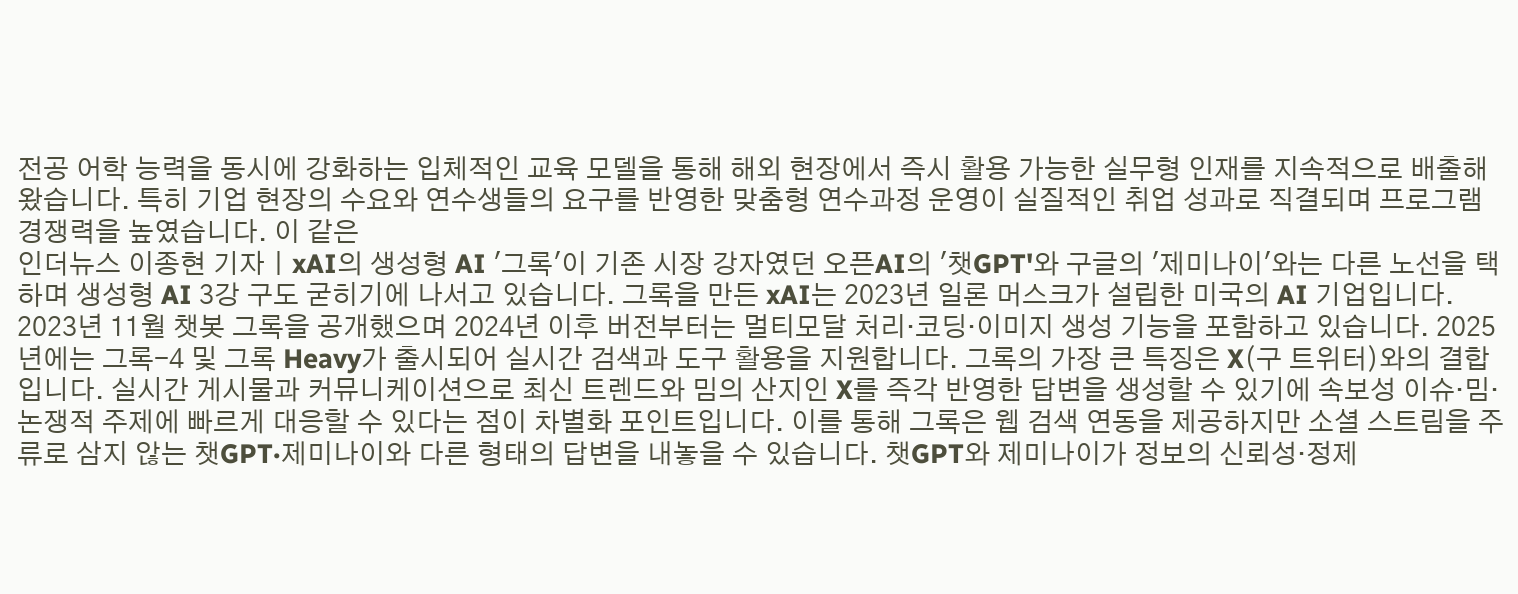전공 어학 능력을 동시에 강화하는 입체적인 교육 모델을 통해 해외 현장에서 즉시 활용 가능한 실무형 인재를 지속적으로 배출해 왔습니다. 특히 기업 현장의 수요와 연수생들의 요구를 반영한 맞춤형 연수과정 운영이 실질적인 취업 성과로 직결되며 프로그램 경쟁력을 높였습니다. 이 같은
인더뉴스 이종현 기자ㅣxAI의 생성형 AI '그록'이 기존 시장 강자였던 오픈AI의 '챗GPT'와 구글의 '제미나이'와는 다른 노선을 택하며 생성형 AI 3강 구도 굳히기에 나서고 있습니다. 그록을 만든 xAI는 2023년 일론 머스크가 설립한 미국의 AI 기업입니다. 2023년 11월 챗봇 그록을 공개했으며 2024년 이후 버전부터는 멀티모달 처리·코딩·이미지 생성 기능을 포함하고 있습니다. 2025년에는 그록-4 및 그록 Heavy가 출시되어 실시간 검색과 도구 활용을 지원합니다. 그록의 가장 큰 특징은 X(구 트위터)와의 결합입니다. 실시간 게시물과 커뮤니케이션으로 최신 트렌드와 밈의 산지인 X를 즉각 반영한 답변을 생성할 수 있기에 속보성 이슈·밈·논쟁적 주제에 빠르게 대응할 수 있다는 점이 차별화 포인트입니다. 이를 통해 그록은 웹 검색 연동을 제공하지만 소셜 스트림을 주류로 삼지 않는 챗GPT·제미나이와 다른 형태의 답변을 내놓을 수 있습니다. 챗GPT와 제미나이가 정보의 신뢰성·정제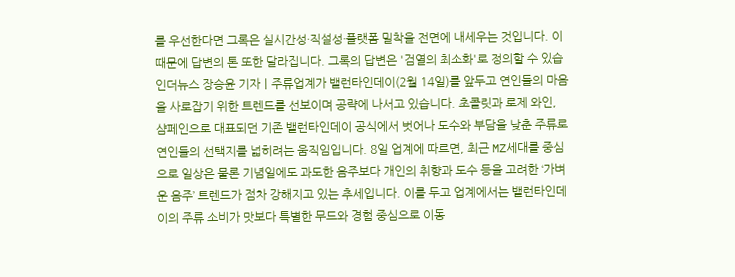를 우선한다면 그록은 실시간성·직설성·플랫폼 밀착을 전면에 내세우는 것입니다. 이 때문에 답변의 톤 또한 달라집니다. 그록의 답변은 '검열의 최소화'로 정의할 수 있습
인더뉴스 장승윤 기자ㅣ주류업계가 밸런타인데이(2월 14일)를 앞두고 연인들의 마음을 사로잡기 위한 트렌드를 선보이며 공략에 나서고 있습니다. 초콜릿과 로제 와인, 샴페인으로 대표되던 기존 밸런타인데이 공식에서 벗어나 도수와 부담을 낮춘 주류로 연인들의 선택지를 넓히려는 움직임입니다. 8일 업계에 따르면, 최근 MZ세대를 중심으로 일상은 물론 기념일에도 과도한 음주보다 개인의 취향과 도수 등을 고려한 ‘가벼운 음주’ 트렌드가 점차 강해지고 있는 추세입니다. 이를 두고 업계에서는 밸런타인데이의 주류 소비가 맛보다 특별한 무드와 경험 중심으로 이동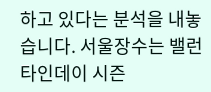하고 있다는 분석을 내놓습니다. 서울장수는 밸런타인데이 시즌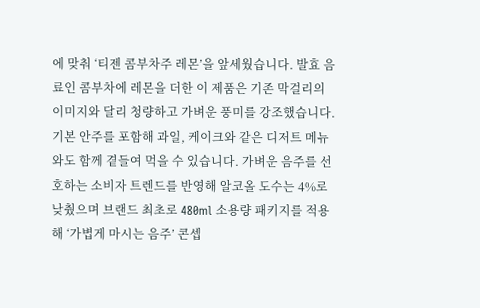에 맞춰 ‘티젠 콤부차주 레몬’을 앞세웠습니다. 발효 음료인 콤부차에 레몬을 더한 이 제품은 기존 막걸리의 이미지와 달리 청량하고 가벼운 풍미를 강조했습니다. 기본 안주를 포함해 과일, 케이크와 같은 디저트 메뉴와도 함께 곁들여 먹을 수 있습니다. 가벼운 음주를 선호하는 소비자 트렌드를 반영해 알코올 도수는 4%로 낮췄으며 브랜드 최초로 480ml 소용량 패키지를 적용해 ‘가볍게 마시는 음주’ 콘셉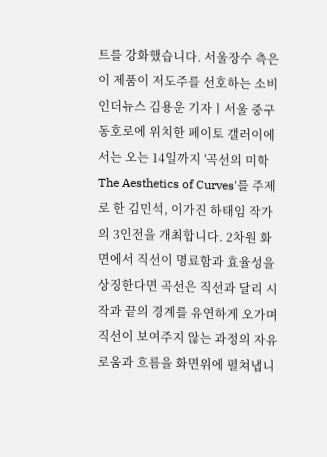트를 강화했습니다. 서울장수 측은 이 제품이 저도주를 선호하는 소비
인더뉴스 김용운 기자ㅣ서울 중구 동호로에 위치한 페이토 갤러이에서는 오는 14일까지 '곡선의 미학 The Aesthetics of Curves'를 주제로 한 김민석, 이가진 하태임 작가의 3인전을 개최합니다. 2차원 화면에서 직선이 명료함과 효율성을 상징한다면 곡선은 직선과 달리 시작과 끝의 경계를 유연하게 오가며 직선이 보여주지 않는 과정의 자유로움과 흐름을 화면위에 펼쳐냅니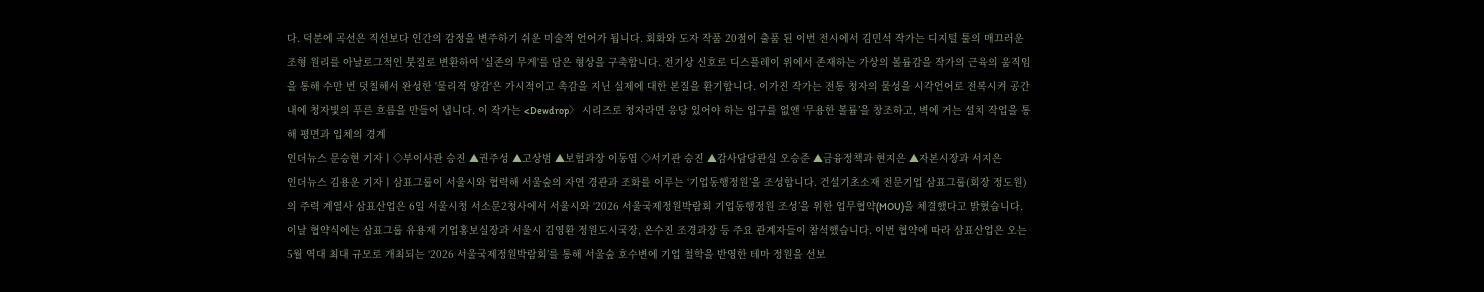다. 덕분에 곡선은 직선보다 인간의 감정을 변주하기 쉬운 미술적 언어가 됩니다. 회화와 도자 작품 20점이 출품 된 이번 전시에서 김민석 작가는 디지털 툴의 매끄러운 조형 원리를 아날로그적인 붓질로 변환하여 '실존의 무게'를 담은 형상을 구축합니다. 전기상 신호로 디스플레이 위에서 존재하는 가상의 볼륨감을 작가의 근육의 움직임을 통해 수만 번 덧칠해서 완성한 '물리적 양감'은 가시적이고 촉감을 지닌 실제에 대한 본질을 환기합니다. 이가진 작가는 전통 청자의 물성을 시각언어로 전복시켜 공간 내에 청자빛의 푸른 흐름을 만들어 냅니다. 이 작가는 <Dewdrop〉 시리즈로 청자라면 응당 있어야 하는 입구를 없앤 ‘무용한 볼륨’을 창조하고, 벽에 거는 설치 작업을 통해 평면과 입체의 경계
인더뉴스 문승현 기자ㅣ◇부이사관 승진 ▲권주성 ▲고상범 ▲보험과장 이동엽 ◇서기관 승진 ▲감사담당관실 오승준 ▲금융정책과 현지은 ▲자본시장과 서지은
인더뉴스 김용운 기자ㅣ삼표그룹이 서울시와 협력해 서울숲의 자연 경관과 조화를 이루는 ‘기업동행정원’을 조성합니다. 건설기초소재 전문기업 삼표그룹(회장 정도원)의 주력 계열사 삼표산업은 6일 서울시청 서소문2청사에서 서울시와 ‘2026 서울국제정원박람회 기업동행정원 조성’을 위한 업무협약(MOU)을 체결했다고 밝혔습니다. 이날 협약식에는 삼표그룹 유용재 기업홍보실장과 서울시 김영환 정원도시국장, 온수진 조경과장 등 주요 관계자들이 참석했습니다. 이번 협약에 따라 삼표산업은 오는 5월 역대 최대 규모로 개최되는 ‘2026 서울국제정원박람회’를 통해 서울숲 호수변에 기업 철학을 반영한 테마 정원을 선보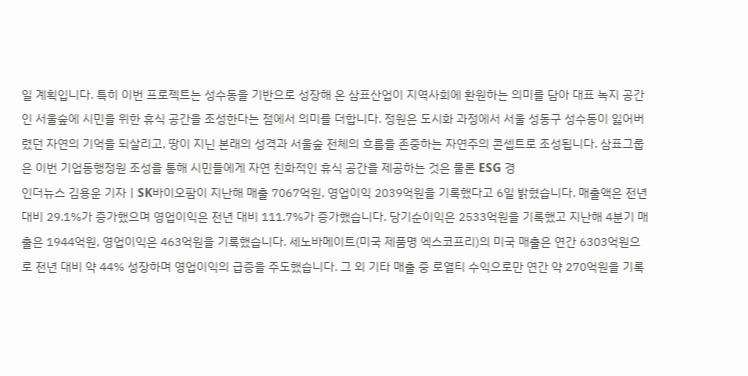일 계획입니다. 특히 이번 프로젝트는 성수동을 기반으로 성장해 온 삼표산업이 지역사회에 환원하는 의미를 담아 대표 녹지 공간인 서울숲에 시민을 위한 휴식 공간을 조성한다는 점에서 의미를 더합니다. 정원은 도시화 과정에서 서울 성동구 성수동이 잃어버렸던 자연의 기억을 되살리고, 땅이 지닌 본래의 성격과 서울숲 전체의 흐름을 존중하는 자연주의 콘셉트로 조성됩니다. 삼표그룹은 이번 기업동행정원 조성을 통해 시민들에게 자연 친화적인 휴식 공간을 제공하는 것은 물론 ESG 경
인더뉴스 김용운 기자ㅣSK바이오팜이 지난해 매출 7067억원, 영업이익 2039억원을 기록했다고 6일 밝혔습니다. 매출액은 전년 대비 29.1%가 증가했으며 영업이익은 전년 대비 111.7%가 증가했습니다. 당기순이익은 2533억원을 기록했고 지난해 4분기 매출은 1944억원, 영업이익은 463억원을 기록했습니다. 세노바메이트(미국 제품명 엑스코프리)의 미국 매출은 연간 6303억원으로 전년 대비 약 44% 성장하며 영업이익의 급증을 주도했습니다. 그 외 기타 매출 중 로열티 수익으로만 연간 약 270억원을 기록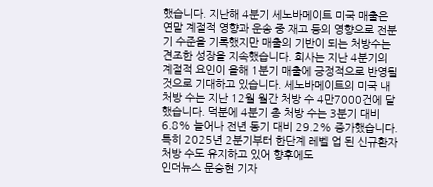했습니다. 지난해 4분기 세노바메이트 미국 매출은 연말 계절적 영향과 운송 중 재고 등의 영향으로 전분기 수준을 기록했지만 매출의 기반이 되는 처방수는 견조한 성장을 지속했습니다. 회사는 지난 4분기의 계절적 요인이 올해 1분기 매출에 긍정적으로 반영될 것으로 기대하고 있습니다. 세노바메이트의 미국 내 처방 수는 지난 12월 월간 처방 수 4만7000건에 달했습니다. 덕분에 4분기 총 처방 수는 3분기 대비 6.8% 늘어나 전년 동기 대비 29.2% 증가했습니다. 특히 2025년 2분기부터 한단계 레벨 업 된 신규환자 처방 수도 유지하고 있어 향후에도
인더뉴스 문승현 기자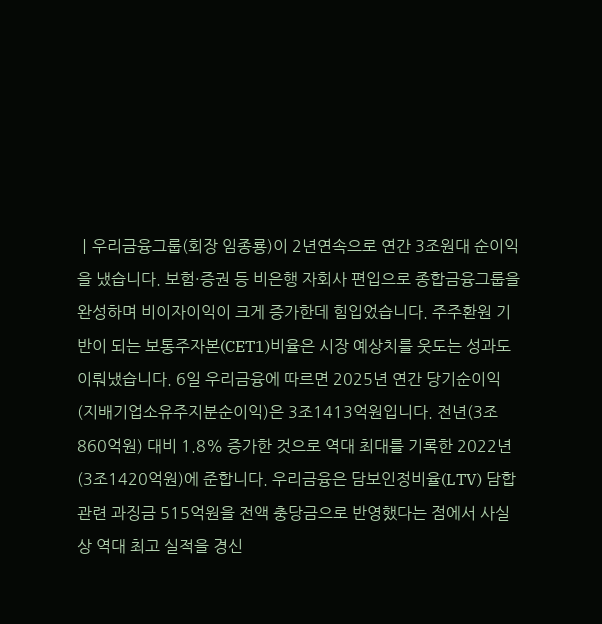ㅣ우리금융그룹(회장 임종룡)이 2년연속으로 연간 3조원대 순이익을 냈습니다. 보험·증권 등 비은행 자회사 편입으로 종합금융그룹을 완성하며 비이자이익이 크게 증가한데 힘입었습니다. 주주환원 기반이 되는 보통주자본(CET1)비율은 시장 예상치를 웃도는 성과도 이뤄냈습니다. 6일 우리금융에 따르면 2025년 연간 당기순이익(지배기업소유주지분순이익)은 3조1413억원입니다. 전년(3조860억원) 대비 1.8% 증가한 것으로 역대 최대를 기록한 2022년(3조1420억원)에 준합니다. 우리금융은 담보인정비율(LTV) 담합 관련 과징금 515억원을 전액 충당금으로 반영했다는 점에서 사실상 역대 최고 실적을 경신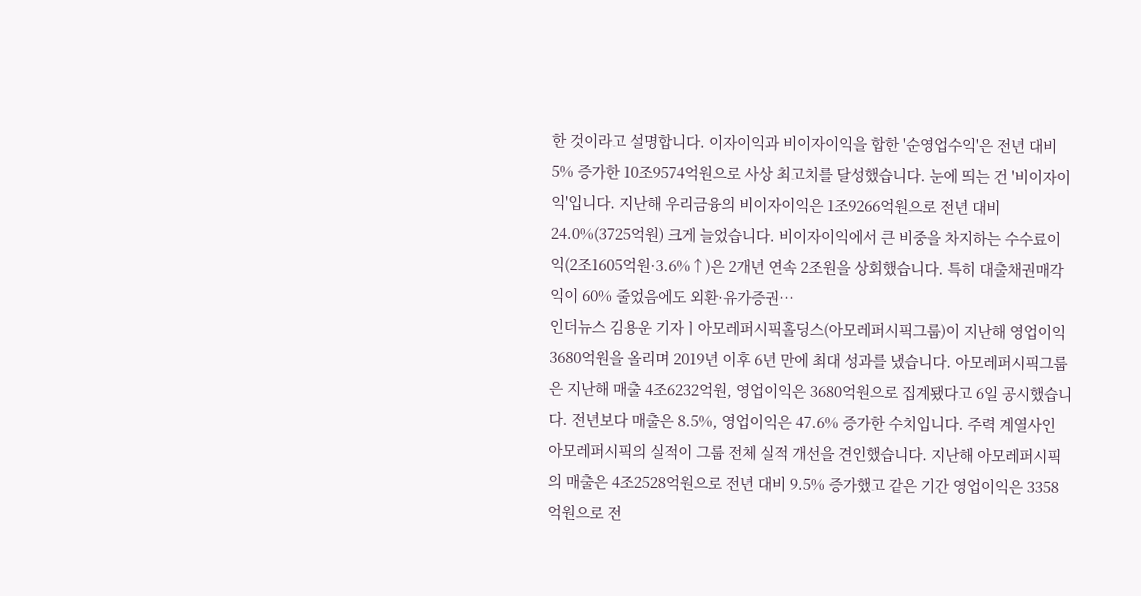한 것이라고 설명합니다. 이자이익과 비이자이익을 합한 '순영업수익'은 전년 대비 5% 증가한 10조9574억원으로 사상 최고치를 달성했습니다. 눈에 띄는 건 '비이자이익'입니다. 지난해 우리금융의 비이자이익은 1조9266억원으로 전년 대비 24.0%(3725억원) 크게 늘었습니다. 비이자이익에서 큰 비중을 차지하는 수수료이익(2조1605억원·3.6%↑)은 2개년 연속 2조원을 상회했습니다. 특히 대출채권매각익이 60% 줄었음에도 외환·유가증권…
인더뉴스 김용운 기자ㅣ아모레퍼시픽홀딩스(아모레퍼시픽그룹)이 지난해 영업이익 3680억원을 올리며 2019년 이후 6년 만에 최대 성과를 냈습니다. 아모레퍼시픽그룹은 지난해 매출 4조6232억원, 영업이익은 3680억원으로 집계됐다고 6일 공시했습니다. 전년보다 매출은 8.5%, 영업이익은 47.6% 증가한 수치입니다. 주력 계열사인 아모레퍼시픽의 실적이 그룹 전체 실적 개선을 견인했습니다. 지난해 아모레퍼시픽의 매출은 4조2528억원으로 전년 대비 9.5% 증가했고 같은 기간 영업이익은 3358억원으로 전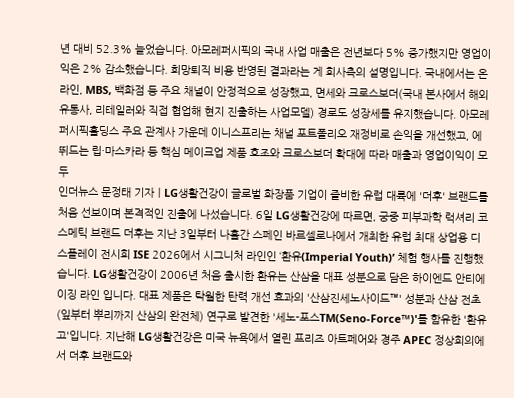년 대비 52.3% 늘었습니다. 아모레퍼시픽의 국내 사업 매출은 전년보다 5% 증가했지만 영업이익은 2% 감소했습니다. 희망퇴직 비용 반영된 결과라는 게 회사측의 설명입니다. 국내에서는 온라인, MBS, 백화점 등 주요 채널이 안정적으로 성장했고, 면세와 크로스보더(국내 본사에서 해외 유통사, 리테일러와 직접 협업해 현지 진출하는 사업모델) 경로도 성장세를 유지했습니다. 아모레퍼시픽홀딩스 주요 관계사 가운데 이니스프리는 채널 포트폴리오 재정비로 손익을 개선했고, 에뛰드는 립·마스카라 등 핵심 메이크업 제품 호조와 크로스보더 확대에 따라 매출과 영업이익이 모두
인더뉴스 문정태 기자ㅣLG생활건강이 글로벌 화장품 기업이 즐비한 유럽 대륙에 '더후' 브랜드를 처음 선보이며 본격적인 진출에 나섰습니다. 6일 LG생활건강에 따르면, 궁중 피부과학 럭셔리 코스메틱 브랜드 더후는 지난 3일부터 나흘간 스페인 바르셀로나에서 개최한 유럽 최대 상업용 디스플레이 전시회 ISE 2026에서 시그니처 라인인 ‘환유(Imperial Youth)’ 체험 행사를 진행했습니다. LG생활건강이 2006년 처음 출시한 환유는 산삼을 대표 성분으로 담은 하이엔드 안티에이징 라인 입니다. 대표 제품은 탁월한 탄력 개선 효과의 '산삼진세노사이드™' 성분과 산삼 전초(잎부터 뿌리까지 산삼의 완전체) 연구로 발견한 '세노-포스TM(Seno-Force™)'를 함유한 '환유고'입니다. 지난해 LG생활건강은 미국 뉴욕에서 열린 프리즈 아트페어와 경주 APEC 정상회의에서 더후 브랜드와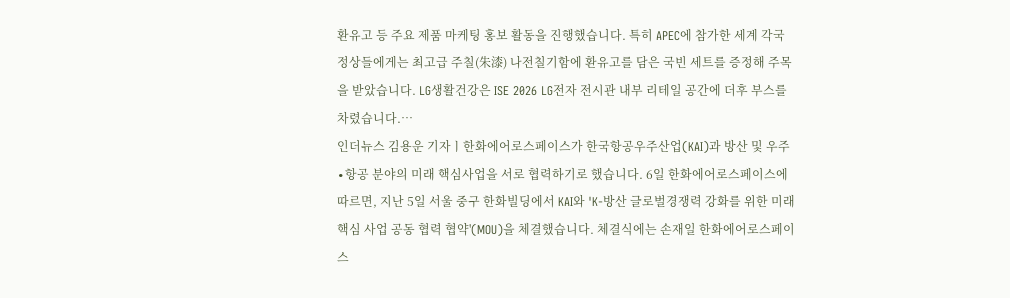환유고 등 주요 제품 마케팅 홍보 활동을 진행했습니다. 특히 APEC에 참가한 세계 각국 정상들에게는 최고급 주칠(朱漆) 나전칠기함에 환유고를 담은 국빈 세트를 증정해 주목을 받았습니다. LG생활건강은 ISE 2026 LG전자 전시관 내부 리테일 공간에 더후 부스를 차렸습니다.…
인더뉴스 김용운 기자ㅣ한화에어로스페이스가 한국항공우주산업(KAI)과 방산 및 우주∙항공 분야의 미래 핵심사업을 서로 협력하기로 했습니다. 6일 한화에어로스페이스에 따르면, 지난 5일 서울 중구 한화빌딩에서 KAI와 'K-방산 글로벌경쟁력 강화를 위한 미래 핵심 사업 공동 협력 협약'(MOU)을 체결했습니다. 체결식에는 손재일 한화에어로스페이스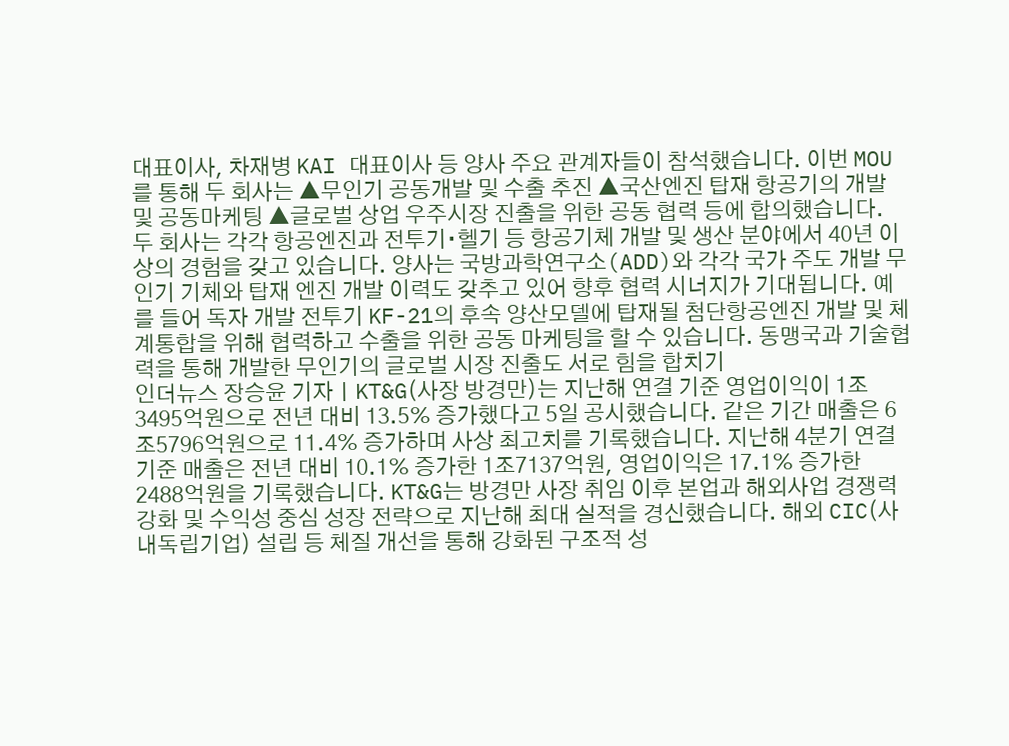대표이사, 차재병 KAI 대표이사 등 양사 주요 관계자들이 참석했습니다. 이번 MOU를 통해 두 회사는 ▲무인기 공동개발 및 수출 추진 ▲국산엔진 탑재 항공기의 개발 및 공동마케팅 ▲글로벌 상업 우주시장 진출을 위한 공동 협력 등에 합의했습니다. 두 회사는 각각 항공엔진과 전투기∙헬기 등 항공기체 개발 및 생산 분야에서 40년 이상의 경험을 갖고 있습니다. 양사는 국방과학연구소(ADD)와 각각 국가 주도 개발 무인기 기체와 탑재 엔진 개발 이력도 갖추고 있어 향후 협력 시너지가 기대됩니다. 예를 들어 독자 개발 전투기 KF-21의 후속 양산모델에 탑재될 첨단항공엔진 개발 및 체계통합을 위해 협력하고 수출을 위한 공동 마케팅을 할 수 있습니다. 동맹국과 기술협력을 통해 개발한 무인기의 글로벌 시장 진출도 서로 힘을 합치기
인더뉴스 장승윤 기자ㅣKT&G(사장 방경만)는 지난해 연결 기준 영업이익이 1조3495억원으로 전년 대비 13.5% 증가했다고 5일 공시했습니다. 같은 기간 매출은 6조5796억원으로 11.4% 증가하며 사상 최고치를 기록했습니다. 지난해 4분기 연결 기준 매출은 전년 대비 10.1% 증가한 1조7137억원, 영업이익은 17.1% 증가한 2488억원을 기록했습니다. KT&G는 방경만 사장 취임 이후 본업과 해외사업 경쟁력 강화 및 수익성 중심 성장 전략으로 지난해 최대 실적을 경신했습니다. 해외 CIC(사내독립기업) 설립 등 체질 개선을 통해 강화된 구조적 성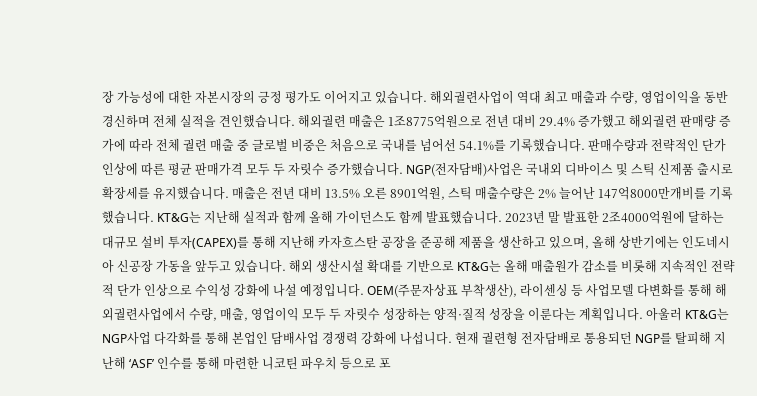장 가능성에 대한 자본시장의 긍정 평가도 이어지고 있습니다. 해외궐련사업이 역대 최고 매출과 수량, 영업이익을 동반 경신하며 전체 실적을 견인했습니다. 해외궐련 매출은 1조8775억원으로 전년 대비 29.4% 증가했고 해외궐련 판매량 증가에 따라 전체 궐련 매출 중 글로벌 비중은 처음으로 국내를 넘어선 54.1%를 기록했습니다. 판매수량과 전략적인 단가 인상에 따른 평균 판매가격 모두 두 자릿수 증가했습니다. NGP(전자담배)사업은 국내외 디바이스 및 스틱 신제품 출시로 확장세를 유지했습니다. 매출은 전년 대비 13.5% 오른 8901억원, 스틱 매출수량은 2% 늘어난 147억8000만개비를 기록했습니다. KT&G는 지난해 실적과 함께 올해 가이던스도 함께 발표했습니다. 2023년 말 발표한 2조4000억원에 달하는 대규모 설비 투자(CAPEX)를 통해 지난해 카자흐스탄 공장을 준공해 제품을 생산하고 있으며, 올해 상반기에는 인도네시아 신공장 가동을 앞두고 있습니다. 해외 생산시설 확대를 기반으로 KT&G는 올해 매출원가 감소를 비롯해 지속적인 전략적 단가 인상으로 수익성 강화에 나설 예정입니다. OEM(주문자상표 부착생산), 라이센싱 등 사업모델 다변화를 통해 해외궐련사업에서 수량, 매출, 영업이익 모두 두 자릿수 성장하는 양적·질적 성장을 이룬다는 계획입니다. 아울러 KT&G는 NGP사업 다각화를 통해 본업인 담배사업 경쟁력 강화에 나섭니다. 현재 궐련형 전자담배로 통용되던 NGP를 탈피해 지난해 ‘ASF’ 인수를 통해 마련한 니코틴 파우치 등으로 포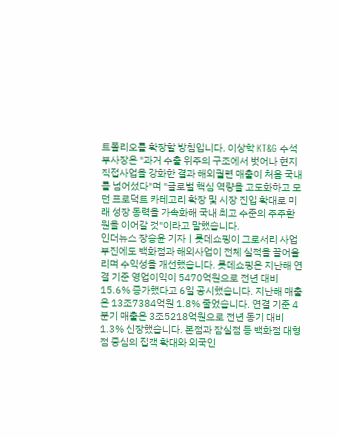트폴리오를 확장할 방침입니다. 이상학 KT&G 수석부사장은 "과거 수출 위주의 구조에서 벗어나 현지 직접사업을 강화한 결과 해외궐련 매출이 처음 국내를 넘어섰다"며 "글로벌 핵심 역량을 고도화하고 모던 프로덕트 카테고리 확장 및 시장 진입 확대로 미래 성장 동력을 가속화해 국내 최고 수준의 주주환원을 이어갈 것"이라고 말했습니다.
인더뉴스 장승윤 기자ㅣ롯데쇼핑이 그로서리 사업 부진에도 백화점과 해외사업이 전체 실적을 끌어올리며 수익성을 개선했습니다. 롯데쇼핑은 지난해 연결 기준 영업이익이 5470억원으로 전년 대비 15.6% 증가했다고 6일 공시했습니다. 지난해 매출은 13조7384억원 1.8% 줄었습니다. 연결 기준 4분기 매출은 3조5218억원으로 전년 동기 대비 1.3% 신장했습니다. 본점과 잠실점 등 백화점 대형점 중심의 집객 확대와 외국인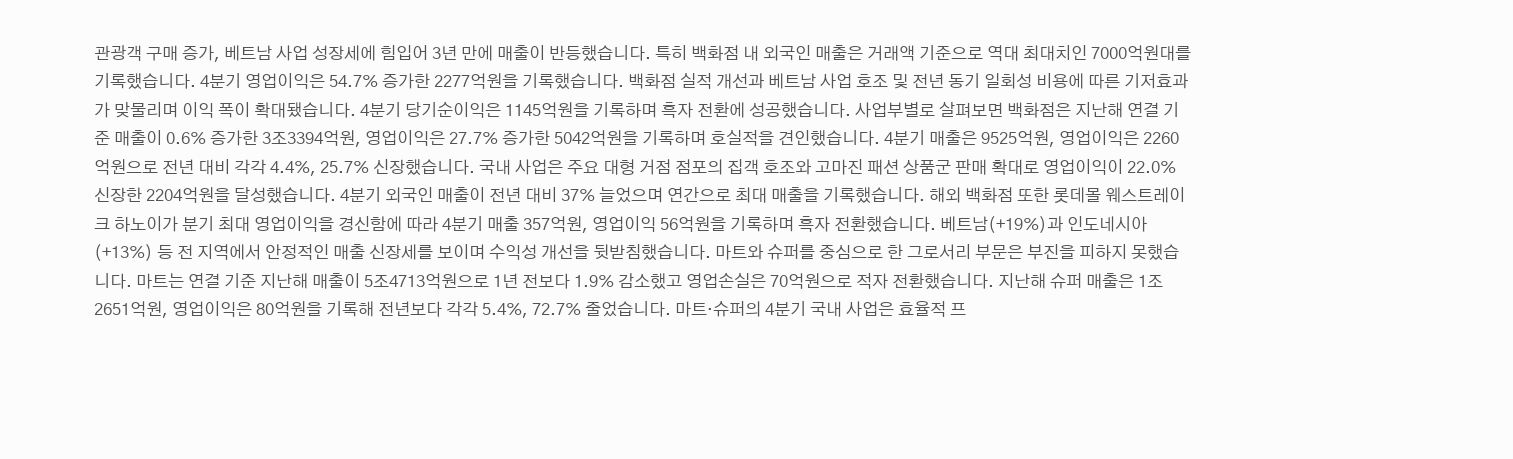관광객 구매 증가, 베트남 사업 성장세에 힘입어 3년 만에 매출이 반등했습니다. 특히 백화점 내 외국인 매출은 거래액 기준으로 역대 최대치인 7000억원대를 기록했습니다. 4분기 영업이익은 54.7% 증가한 2277억원을 기록했습니다. 백화점 실적 개선과 베트남 사업 호조 및 전년 동기 일회성 비용에 따른 기저효과가 맞물리며 이익 폭이 확대됐습니다. 4분기 당기순이익은 1145억원을 기록하며 흑자 전환에 성공했습니다. 사업부별로 살펴보면 백화점은 지난해 연결 기준 매출이 0.6% 증가한 3조3394억원, 영업이익은 27.7% 증가한 5042억원을 기록하며 호실적을 견인했습니다. 4분기 매출은 9525억원, 영업이익은 2260억원으로 전년 대비 각각 4.4%, 25.7% 신장했습니다. 국내 사업은 주요 대형 거점 점포의 집객 호조와 고마진 패션 상품군 판매 확대로 영업이익이 22.0% 신장한 2204억원을 달성했습니다. 4분기 외국인 매출이 전년 대비 37% 늘었으며 연간으로 최대 매출을 기록했습니다. 해외 백화점 또한 롯데몰 웨스트레이크 하노이가 분기 최대 영업이익을 경신함에 따라 4분기 매출 357억원, 영업이익 56억원을 기록하며 흑자 전환했습니다. 베트남(+19%)과 인도네시아(+13%) 등 전 지역에서 안정적인 매출 신장세를 보이며 수익성 개선을 뒷받침했습니다. 마트와 슈퍼를 중심으로 한 그로서리 부문은 부진을 피하지 못했습니다. 마트는 연결 기준 지난해 매출이 5조4713억원으로 1년 전보다 1.9% 감소했고 영업손실은 70억원으로 적자 전환했습니다. 지난해 슈퍼 매출은 1조2651억원, 영업이익은 80억원을 기록해 전년보다 각각 5.4%, 72.7% 줄었습니다. 마트·슈퍼의 4분기 국내 사업은 효율적 프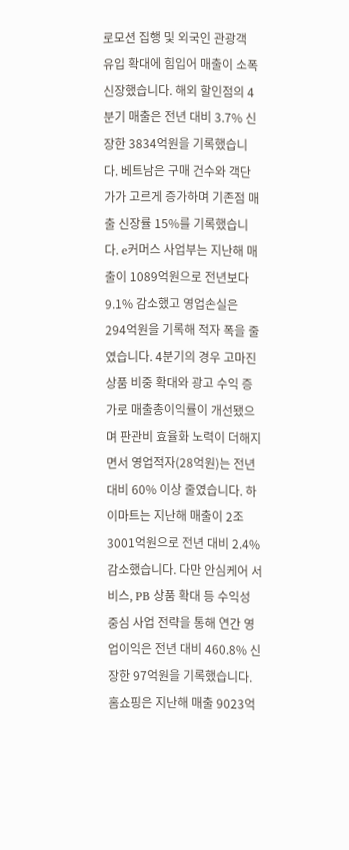로모션 집행 및 외국인 관광객 유입 확대에 힘입어 매출이 소폭 신장했습니다. 해외 할인점의 4분기 매출은 전년 대비 3.7% 신장한 3834억원을 기록했습니다. 베트남은 구매 건수와 객단가가 고르게 증가하며 기존점 매출 신장률 15%를 기록했습니다. e커머스 사업부는 지난해 매출이 1089억원으로 전년보다 9.1% 감소했고 영업손실은 294억원을 기록해 적자 폭을 줄였습니다. 4분기의 경우 고마진 상품 비중 확대와 광고 수익 증가로 매출총이익률이 개선됐으며 판관비 효율화 노력이 더해지면서 영업적자(28억원)는 전년 대비 60% 이상 줄였습니다. 하이마트는 지난해 매출이 2조3001억원으로 전년 대비 2.4% 감소했습니다. 다만 안심케어 서비스, PB 상품 확대 등 수익성 중심 사업 전략을 통해 연간 영업이익은 전년 대비 460.8% 신장한 97억원을 기록했습니다. 홈쇼핑은 지난해 매출 9023억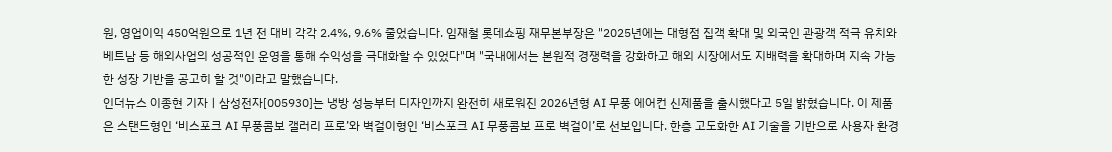원, 영업이익 450억원으로 1년 전 대비 각각 2.4%, 9.6% 줄었습니다. 임재철 롯데쇼핑 재무본부장은 "2025년에는 대형점 집객 확대 및 외국인 관광객 적극 유치와 베트남 등 해외사업의 성공적인 운영을 통해 수익성을 극대화할 수 있었다"며 "국내에서는 본원적 경쟁력을 강화하고 해외 시장에서도 지배력을 확대하며 지속 가능한 성장 기반을 공고히 할 것"이라고 말했습니다.
인더뉴스 이종현 기자ㅣ삼성전자[005930]는 냉방 성능부터 디자인까지 완전히 새로워진 2026년형 AI 무풍 에어컨 신제품을 출시했다고 5일 밝혔습니다. 이 제품은 스탠드형인 ‘비스포크 AI 무풍콤보 갤러리 프로’와 벽걸이형인 ‘비스포크 AI 무풍콤보 프로 벽걸이’로 선보입니다. 한층 고도화한 AI 기술을 기반으로 사용자 환경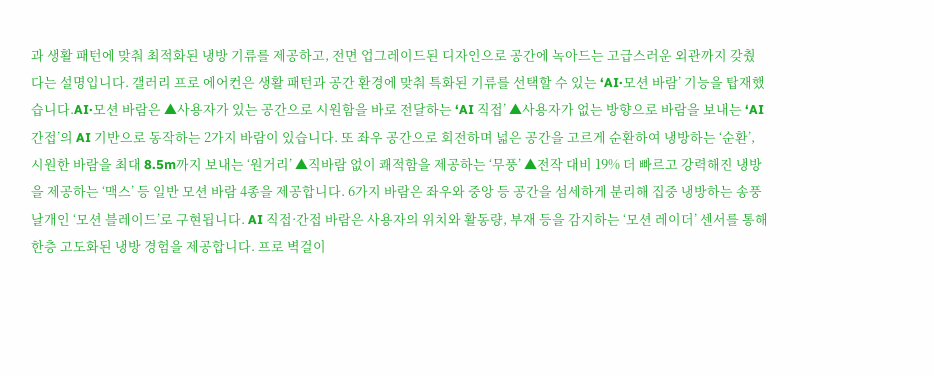과 생활 패턴에 맞춰 최적화된 냉방 기류를 제공하고, 전면 업그레이드된 디자인으로 공간에 녹아드는 고급스러운 외관까지 갖췄다는 설명입니다. 갤러리 프로 에어컨은 생활 패턴과 공간 환경에 맞춰 특화된 기류를 선택할 수 있는 ‘AI·모션 바람’ 기능을 탑재했습니다.AI·모션 바람은 ▲사용자가 있는 공간으로 시원함을 바로 전달하는 ‘AI 직접’ ▲사용자가 없는 방향으로 바람을 보내는 ‘AI 간접’의 AI 기반으로 동작하는 2가지 바람이 있습니다. 또 좌우 공간으로 회전하며 넓은 공간을 고르게 순환하여 냉방하는 ‘순환’, 시원한 바람을 최대 8.5m까지 보내는 ‘원거리’ ▲직바람 없이 쾌적함을 제공하는 ‘무풍’ ▲전작 대비 19% 더 빠르고 강력해진 냉방을 제공하는 ‘맥스’ 등 일반 모션 바람 4종을 제공합니다. 6가지 바람은 좌우와 중앙 등 공간을 섬세하게 분리해 집중 냉방하는 송풍 날개인 ‘모션 블레이드’로 구현됩니다. AI 직접·간접 바람은 사용자의 위치와 활동량, 부재 등을 감지하는 ‘모션 레이더’ 센서를 통해 한층 고도화된 냉방 경험을 제공합니다. 프로 벽걸이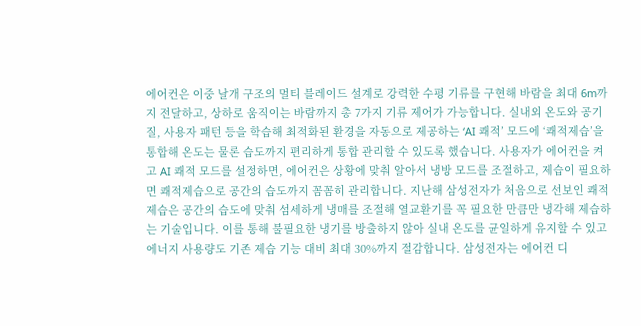에어컨은 이중 날개 구조의 멀티 블레이드 설계로 강력한 수평 기류를 구현해 바람을 최대 6m까지 전달하고, 상하로 움직이는 바람까지 총 7가지 기류 제어가 가능합니다. 실내외 온도와 공기질, 사용자 패턴 등을 학습해 최적화된 환경을 자동으로 제공하는 ‘AI 쾌적’ 모드에 ‘쾌적제습’을 통합해 온도는 물론 습도까지 편리하게 통합 관리할 수 있도록 했습니다. 사용자가 에어컨을 켜고 AI 쾌적 모드를 설정하면, 에어컨은 상황에 맞춰 알아서 냉방 모드를 조절하고, 제습이 필요하면 쾌적제습으로 공간의 습도까지 꼼꼼히 관리합니다. 지난해 삼성전자가 처음으로 선보인 쾌적제습은 공간의 습도에 맞춰 섬세하게 냉매를 조절해 열교환기를 꼭 필요한 만큼만 냉각해 제습하는 기술입니다. 이를 통해 불필요한 냉기를 방출하지 않아 실내 온도를 균일하게 유지할 수 있고 에너지 사용량도 기존 제습 기능 대비 최대 30%까지 절감합니다. 삼성전자는 에어컨 디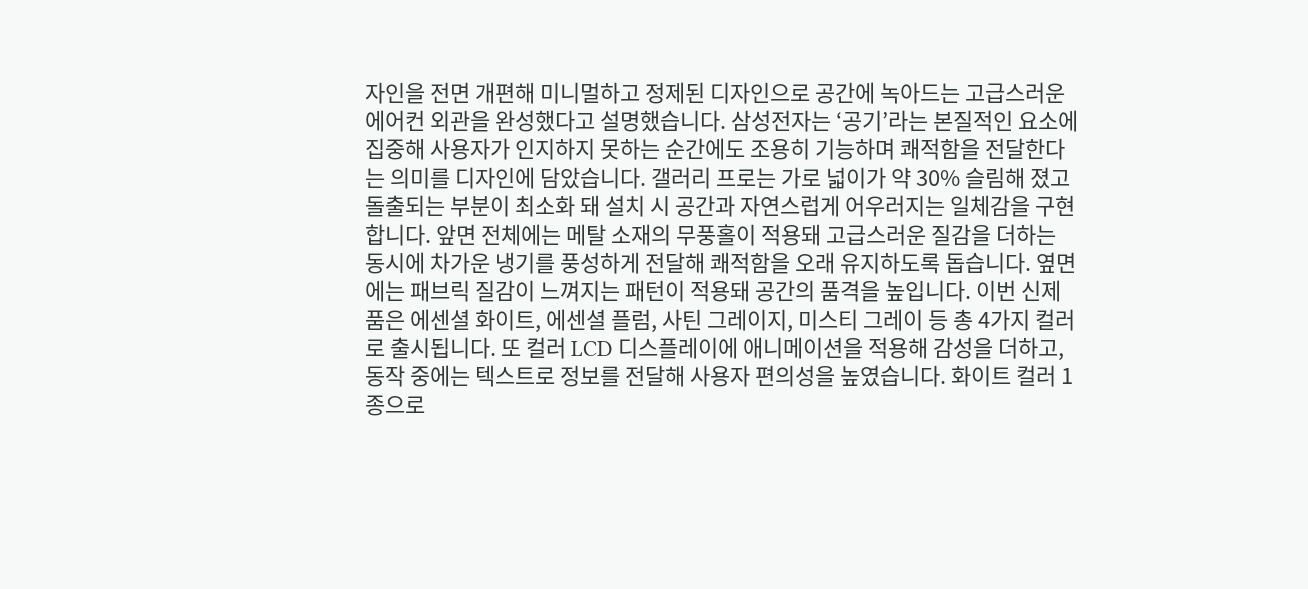자인을 전면 개편해 미니멀하고 정제된 디자인으로 공간에 녹아드는 고급스러운 에어컨 외관을 완성했다고 설명했습니다. 삼성전자는 ‘공기’라는 본질적인 요소에 집중해 사용자가 인지하지 못하는 순간에도 조용히 기능하며 쾌적함을 전달한다는 의미를 디자인에 담았습니다. 갤러리 프로는 가로 넓이가 약 30% 슬림해 졌고 돌출되는 부분이 최소화 돼 설치 시 공간과 자연스럽게 어우러지는 일체감을 구현합니다. 앞면 전체에는 메탈 소재의 무풍홀이 적용돼 고급스러운 질감을 더하는 동시에 차가운 냉기를 풍성하게 전달해 쾌적함을 오래 유지하도록 돕습니다. 옆면에는 패브릭 질감이 느껴지는 패턴이 적용돼 공간의 품격을 높입니다. 이번 신제품은 에센셜 화이트, 에센셜 플럼, 사틴 그레이지, 미스티 그레이 등 총 4가지 컬러로 출시됩니다. 또 컬러 LCD 디스플레이에 애니메이션을 적용해 감성을 더하고, 동작 중에는 텍스트로 정보를 전달해 사용자 편의성을 높였습니다. 화이트 컬러 1종으로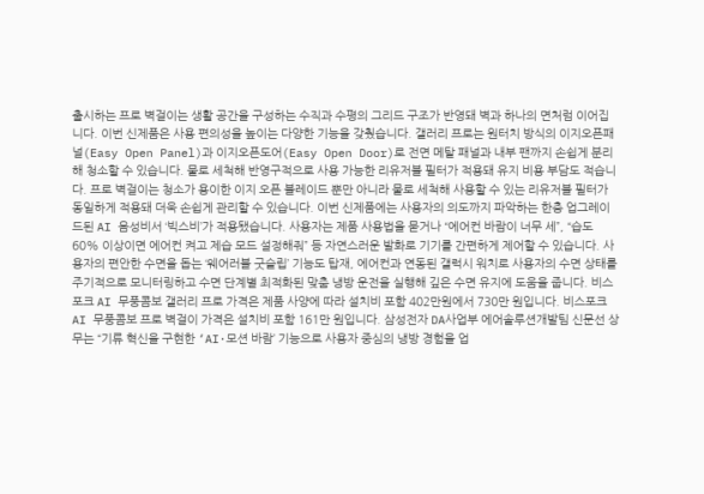출시하는 프로 벽걸이는 생활 공간을 구성하는 수직과 수평의 그리드 구조가 반영돼 벽과 하나의 면처럼 이어집니다. 이번 신제품은 사용 편의성을 높이는 다양한 기능을 갖췄습니다. 갤러리 프로는 원터치 방식의 이지오픈패널(Easy Open Panel)과 이지오픈도어(Easy Open Door)로 전면 메탈 패널과 내부 팬까지 손쉽게 분리해 청소할 수 있습니다. 물로 세척해 반영구적으로 사용 가능한 리유저블 필터가 적용돼 유지 비용 부담도 적습니다. 프로 벽걸이는 청소가 용이한 이지 오픈 블레이드 뿐만 아니라 물로 세척해 사용할 수 있는 리유저블 필터가 동일하게 적용돼 더욱 손쉽게 관리할 수 있습니다. 이번 신제품에는 사용자의 의도까지 파악하는 한층 업그레이드된 AI 음성비서 ‘빅스비’가 적용됐습니다. 사용자는 제품 사용법을 묻거나 “에어컨 바람이 너무 세”, “습도 60% 이상이면 에어컨 켜고 제습 모드 설정해줘” 등 자연스러운 발화로 기기를 간편하게 제어할 수 있습니다. 사용자의 편안한 수면을 돕는 ‘웨어러블 굿슬립’ 기능도 탑재, 에어컨과 연동된 갤럭시 워치로 사용자의 수면 상태를 주기적으로 모니터링하고 수면 단계별 최적화된 맞춤 냉방 운전을 실행해 깊은 수면 유지에 도움을 줍니다. 비스포크 AI 무풍콤보 갤러리 프로 가격은 제품 사양에 따라 설치비 포함 402만원에서 730만 원입니다. 비스포크 AI 무풍콤보 프로 벽걸이 가격은 설치비 포함 161만 원입니다. 삼성전자 DA사업부 에어솔루션개발팀 신문선 상무는 “기류 혁신을 구현한 ‘AI·모션 바람’ 기능으로 사용자 중심의 냉방 경험을 업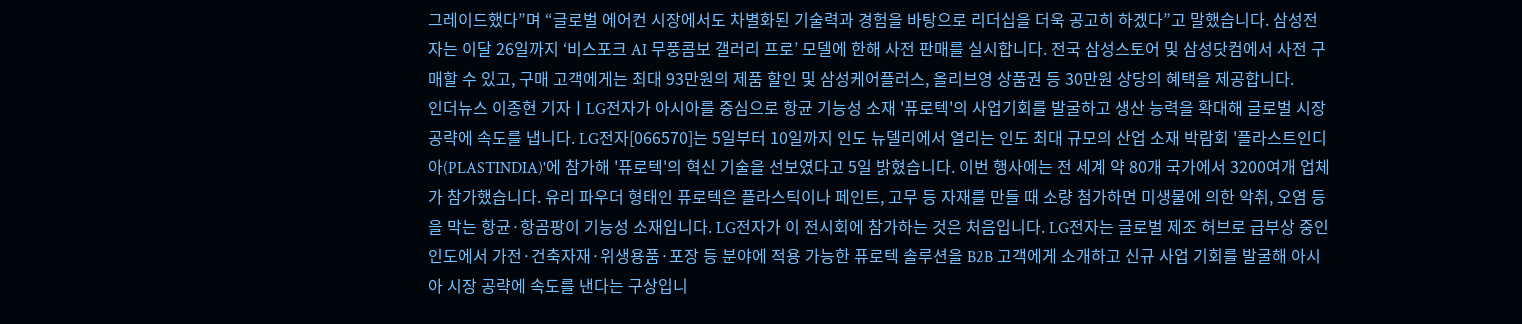그레이드했다”며 “글로벌 에어컨 시장에서도 차별화된 기술력과 경험을 바탕으로 리더십을 더욱 공고히 하겠다”고 말했습니다. 삼성전자는 이달 26일까지 ‘비스포크 AI 무풍콤보 갤러리 프로’ 모델에 한해 사전 판매를 실시합니다. 전국 삼성스토어 및 삼성닷컴에서 사전 구매할 수 있고, 구매 고객에게는 최대 93만원의 제품 할인 및 삼성케어플러스, 올리브영 상품권 등 30만원 상당의 혜택을 제공합니다.
인더뉴스 이종현 기자ㅣLG전자가 아시아를 중심으로 항균 기능성 소재 '퓨로텍'의 사업기회를 발굴하고 생산 능력을 확대해 글로벌 시장 공략에 속도를 냅니다. LG전자[066570]는 5일부터 10일까지 인도 뉴델리에서 열리는 인도 최대 규모의 산업 소재 박람회 '플라스트인디아(PLASTINDIA)'에 참가해 '퓨로텍'의 혁신 기술을 선보였다고 5일 밝혔습니다. 이번 행사에는 전 세계 약 80개 국가에서 3200여개 업체가 참가했습니다. 유리 파우더 형태인 퓨로텍은 플라스틱이나 페인트, 고무 등 자재를 만들 때 소량 첨가하면 미생물에 의한 악취, 오염 등을 막는 항균·항곰팡이 기능성 소재입니다. LG전자가 이 전시회에 참가하는 것은 처음입니다. LG전자는 글로벌 제조 허브로 급부상 중인 인도에서 가전·건축자재·위생용품·포장 등 분야에 적용 가능한 퓨로텍 솔루션을 B2B 고객에게 소개하고 신규 사업 기회를 발굴해 아시아 시장 공략에 속도를 낸다는 구상입니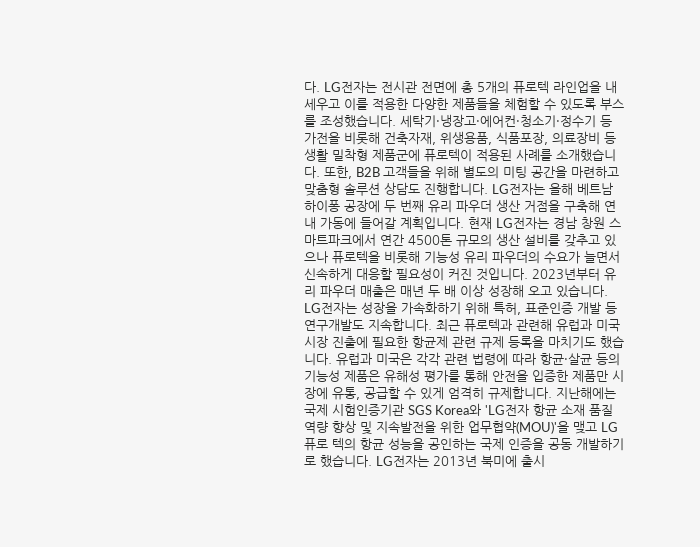다. LG전자는 전시관 전면에 총 5개의 퓨로텍 라인업을 내세우고 이를 적용한 다양한 제품들을 체험할 수 있도록 부스를 조성했습니다. 세탁기·냉장고·에어컨·청소기·정수기 등 가전을 비롯해 건축자재, 위생용품, 식품포장, 의료장비 등 생활 밀착형 제품군에 퓨로텍이 적용된 사례를 소개했습니다. 또한, B2B 고객들을 위해 별도의 미팅 공간을 마련하고 맞춤형 솔루션 상담도 진행합니다. LG전자는 올해 베트남 하이퐁 공장에 두 번째 유리 파우더 생산 거점을 구축해 연내 가동에 들어갈 계획입니다. 현재 LG전자는 경남 창원 스마트파크에서 연간 4500톤 규모의 생산 설비를 갖추고 있으나 퓨로텍을 비롯해 기능성 유리 파우더의 수요가 늘면서 신속하게 대응할 필요성이 커진 것입니다. 2023년부터 유리 파우더 매출은 매년 두 배 이상 성장해 오고 있습니다. LG전자는 성장을 가속화하기 위해 특허, 표준인증 개발 등 연구개발도 지속합니다. 최근 퓨로텍과 관련해 유럽과 미국시장 진출에 필요한 항균제 관련 규제 등록을 마치기도 했습니다. 유럽과 미국은 각각 관련 법령에 따라 항균·살균 등의 기능성 제품은 유해성 평가를 통해 안전을 입증한 제품만 시장에 유통, 공급할 수 있게 엄격히 규제합니다. 지난해에는 국제 시험인증기관 SGS Korea와 'LG전자 항균 소재 품질 역량 향상 및 지속발전을 위한 업무협약(MOU)'을 맺고 LG 퓨로 텍의 항균 성능을 공인하는 국제 인증을 공동 개발하기로 했습니다. LG전자는 2013년 북미에 출시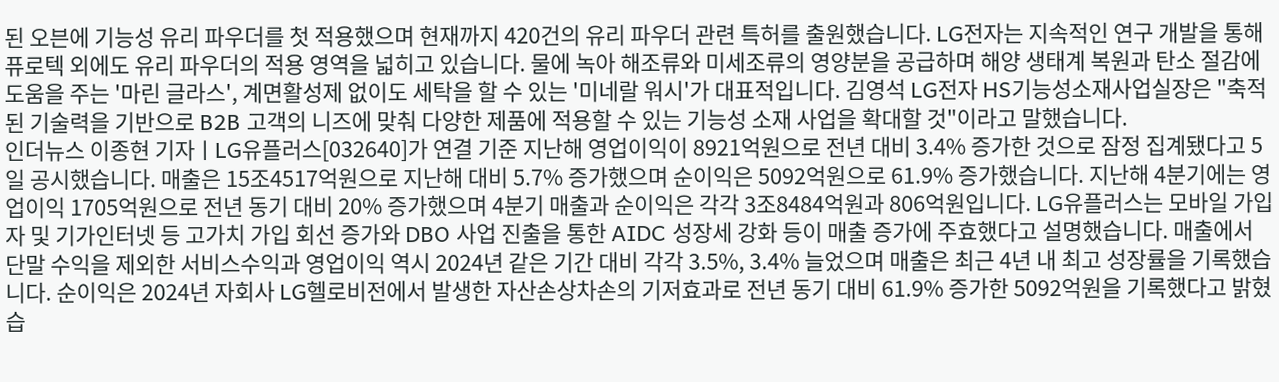된 오븐에 기능성 유리 파우더를 첫 적용했으며 현재까지 420건의 유리 파우더 관련 특허를 출원했습니다. LG전자는 지속적인 연구 개발을 통해 퓨로텍 외에도 유리 파우더의 적용 영역을 넓히고 있습니다. 물에 녹아 해조류와 미세조류의 영양분을 공급하며 해양 생태계 복원과 탄소 절감에 도움을 주는 '마린 글라스', 계면활성제 없이도 세탁을 할 수 있는 '미네랄 워시'가 대표적입니다. 김영석 LG전자 HS기능성소재사업실장은 "축적된 기술력을 기반으로 B2B 고객의 니즈에 맞춰 다양한 제품에 적용할 수 있는 기능성 소재 사업을 확대할 것"이라고 말했습니다.
인더뉴스 이종현 기자ㅣLG유플러스[032640]가 연결 기준 지난해 영업이익이 8921억원으로 전년 대비 3.4% 증가한 것으로 잠정 집계됐다고 5일 공시했습니다. 매출은 15조4517억원으로 지난해 대비 5.7% 증가했으며 순이익은 5092억원으로 61.9% 증가했습니다. 지난해 4분기에는 영업이익 1705억원으로 전년 동기 대비 20% 증가했으며 4분기 매출과 순이익은 각각 3조8484억원과 806억원입니다. LG유플러스는 모바일 가입자 및 기가인터넷 등 고가치 가입 회선 증가와 DBO 사업 진출을 통한 AIDC 성장세 강화 등이 매출 증가에 주효했다고 설명했습니다. 매출에서 단말 수익을 제외한 서비스수익과 영업이익 역시 2024년 같은 기간 대비 각각 3.5%, 3.4% 늘었으며 매출은 최근 4년 내 최고 성장률을 기록했습니다. 순이익은 2024년 자회사 LG헬로비전에서 발생한 자산손상차손의 기저효과로 전년 동기 대비 61.9% 증가한 5092억원을 기록했다고 밝혔습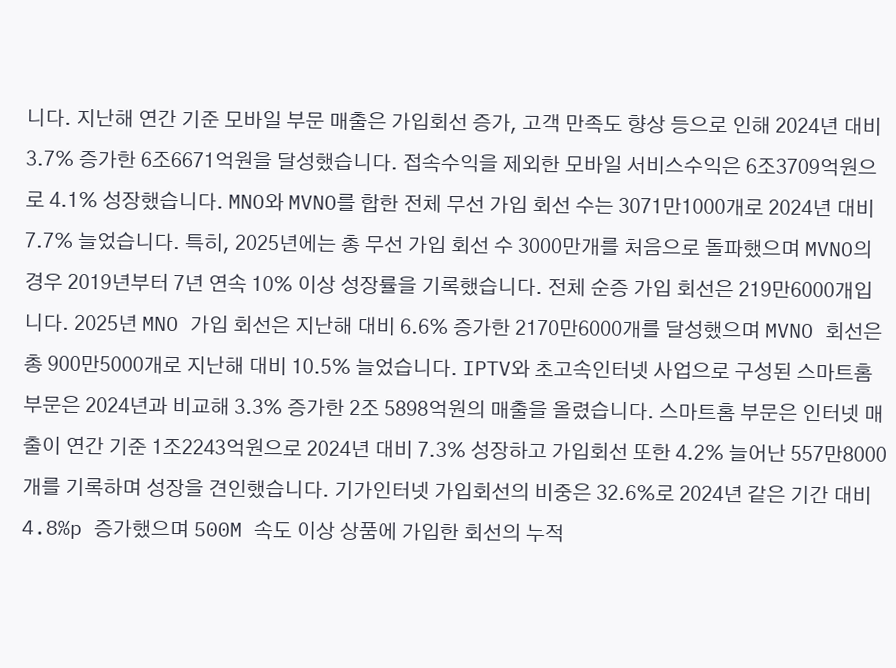니다. 지난해 연간 기준 모바일 부문 매출은 가입회선 증가, 고객 만족도 향상 등으로 인해 2024년 대비 3.7% 증가한 6조6671억원을 달성했습니다. 접속수익을 제외한 모바일 서비스수익은 6조3709억원으로 4.1% 성장했습니다. MNO와 MVNO를 합한 전체 무선 가입 회선 수는 3071만1000개로 2024년 대비 7.7% 늘었습니다. 특히, 2025년에는 총 무선 가입 회선 수 3000만개를 처음으로 돌파했으며 MVNO의 경우 2019년부터 7년 연속 10% 이상 성장률을 기록했습니다. 전체 순증 가입 회선은 219만6000개입니다. 2025년 MNO 가입 회선은 지난해 대비 6.6% 증가한 2170만6000개를 달성했으며 MVNO 회선은 총 900만5000개로 지난해 대비 10.5% 늘었습니다. IPTV와 초고속인터넷 사업으로 구성된 스마트홈 부문은 2024년과 비교해 3.3% 증가한 2조 5898억원의 매출을 올렸습니다. 스마트홈 부문은 인터넷 매출이 연간 기준 1조2243억원으로 2024년 대비 7.3% 성장하고 가입회선 또한 4.2% 늘어난 557만8000개를 기록하며 성장을 견인했습니다. 기가인터넷 가입회선의 비중은 32.6%로 2024년 같은 기간 대비 4.8%p 증가했으며 500M 속도 이상 상품에 가입한 회선의 누적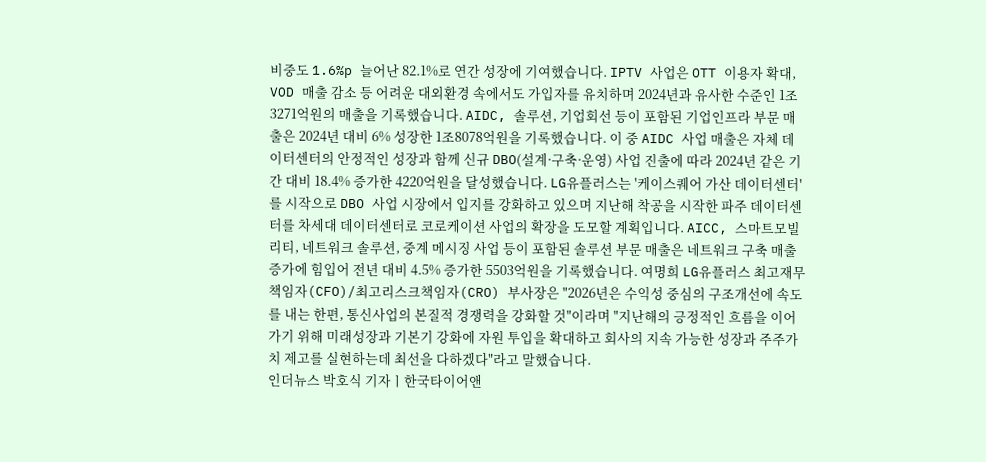비중도 1.6%p 늘어난 82.1%로 연간 성장에 기여했습니다. IPTV 사업은 OTT 이용자 확대, VOD 매출 감소 등 어려운 대외환경 속에서도 가입자를 유치하며 2024년과 유사한 수준인 1조3271억원의 매출을 기록했습니다. AIDC, 솔루션, 기업회선 등이 포함된 기업인프라 부문 매출은 2024년 대비 6% 성장한 1조8078억원을 기록했습니다. 이 중 AIDC 사업 매출은 자체 데이터센터의 안정적인 성장과 함께 신규 DBO(설계·구축·운영) 사업 진출에 따라 2024년 같은 기간 대비 18.4% 증가한 4220억원을 달성했습니다. LG유플러스는 '케이스퀘어 가산 데이터센터'를 시작으로 DBO 사업 시장에서 입지를 강화하고 있으며 지난해 착공을 시작한 파주 데이터센터를 차세대 데이터센터로 코로케이션 사업의 확장을 도모할 계획입니다. AICC, 스마트모빌리티, 네트워크 솔루션, 중계 메시징 사업 등이 포함된 솔루션 부문 매출은 네트워크 구축 매출 증가에 힘입어 전년 대비 4.5% 증가한 5503억원을 기록했습니다. 여명희 LG유플러스 최고재무책임자(CFO)/최고리스크책임자(CRO) 부사장은 "2026년은 수익성 중심의 구조개선에 속도를 내는 한편, 통신사업의 본질적 경쟁력을 강화할 것"이라며 "지난해의 긍정적인 흐름을 이어가기 위해 미래성장과 기본기 강화에 자원 투입을 확대하고 회사의 지속 가능한 성장과 주주가치 제고를 실현하는데 최선을 다하겠다"라고 말했습니다.
인더뉴스 박호식 기자ㅣ한국타이어앤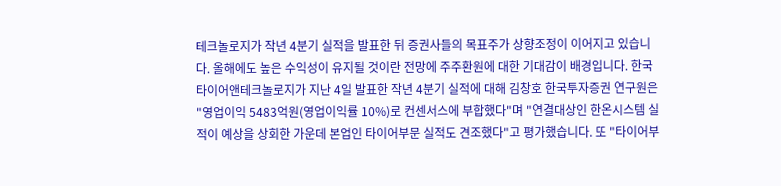테크놀로지가 작년 4분기 실적을 발표한 뒤 증권사들의 목표주가 상향조정이 이어지고 있습니다. 올해에도 높은 수익성이 유지될 것이란 전망에 주주환원에 대한 기대감이 배경입니다. 한국타이어앤테크놀로지가 지난 4일 발표한 작년 4분기 실적에 대해 김창호 한국투자증권 연구원은 "영업이익 5483억원(영업이익률 10%)로 컨센서스에 부합했다"며 "연결대상인 한온시스템 실적이 예상을 상회한 가운데 본업인 타이어부문 실적도 견조했다"고 평가했습니다. 또 "타이어부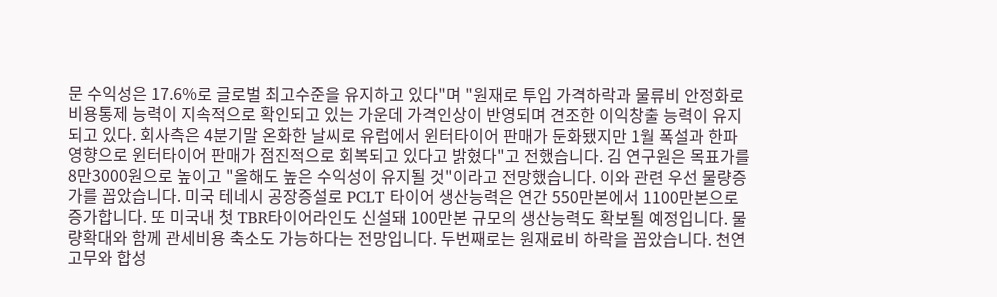문 수익성은 17.6%로 글로벌 최고수준을 유지하고 있다"며 "원재로 투입 가격하락과 물류비 안정화로 비용통제 능력이 지속적으로 확인되고 있는 가운데 가격인상이 반영되며 견조한 이익창출 능력이 유지되고 있다. 회사측은 4분기말 온화한 날씨로 유럽에서 윈터타이어 판매가 둔화됐지만 1월 폭설과 한파 영향으로 윈터타이어 판매가 점진적으로 회복되고 있다고 밝혔다"고 전했습니다. 김 연구원은 목표가를 8만3000원으로 높이고 "올해도 높은 수익성이 유지될 것"이라고 전망했습니다. 이와 관련 우선 물량증가를 꼽았습니다. 미국 테네시 공장증설로 PCLT 타이어 생산능력은 연간 550만본에서 1100만본으로 증가합니다. 또 미국내 첫 TBR타이어라인도 신설돼 100만본 규모의 생산능력도 확보될 예정입니다. 물량확대와 함께 관세비용 축소도 가능하다는 전망입니다. 두번째로는 원재료비 하락을 꼽았습니다. 천연고무와 합성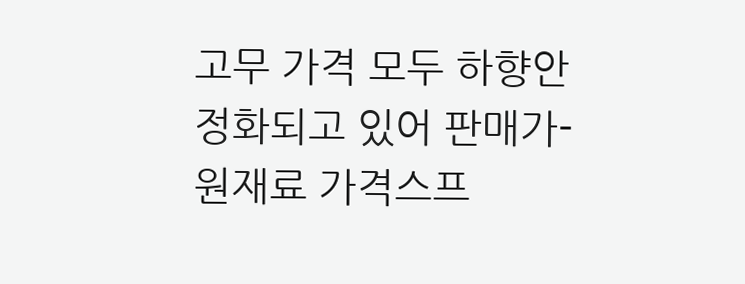고무 가격 모두 하향안정화되고 있어 판매가-원재료 가격스프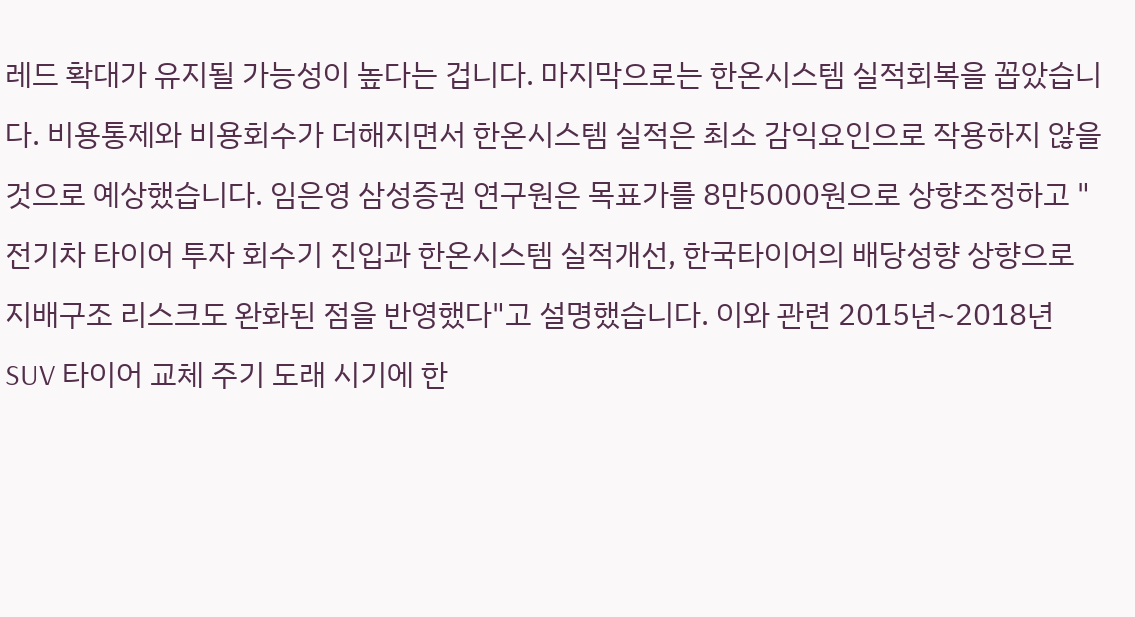레드 확대가 유지될 가능성이 높다는 겁니다. 마지막으로는 한온시스템 실적회복을 꼽았습니다. 비용통제와 비용회수가 더해지면서 한온시스템 실적은 최소 감익요인으로 작용하지 않을 것으로 예상했습니다. 임은영 삼성증권 연구원은 목표가를 8만5000원으로 상향조정하고 "전기차 타이어 투자 회수기 진입과 한온시스템 실적개선, 한국타이어의 배당성향 상향으로 지배구조 리스크도 완화된 점을 반영했다"고 설명했습니다. 이와 관련 2015년~2018년 SUV 타이어 교체 주기 도래 시기에 한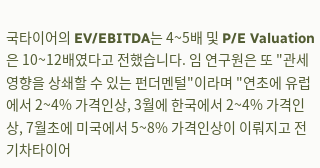국타이어의 EV/EBITDA는 4~5배 및 P/E Valuation은 10~12배였다고 전했습니다. 임 연구원은 또 "관세 영향을 상쇄할 수 있는 펀더멘털"이라며 "연초에 유럽에서 2~4% 가격인상, 3월에 한국에서 2~4% 가격인상, 7월초에 미국에서 5~8% 가격인상이 이뤄지고 전기차타이어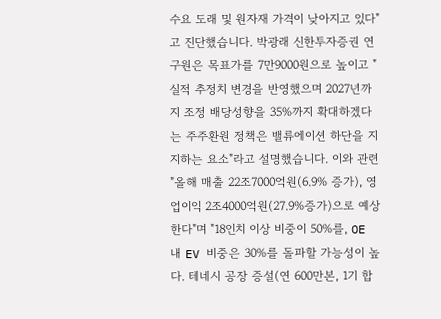수요 도래 및 원자재 가격이 낮아지고 있다"고 진단했습니다. 박광래 신한투자증권 연구원은 목표가를 7만9000원으로 높이고 "실적 추정치 변경을 반영했으며 2027년까지 조정 배당성향을 35%까지 확대하겠다는 주주환원 정책은 밸류에이션 하단을 지지하는 요소"라고 설명했습니다. 이와 관련 "올해 매출 22조7000억원(6.9% 증가), 영업이익 2조4000억원(27.9%증가)으로 예상한다"며 "18인치 이상 비중이 50%를, OE 내 EV 비중은 30%를 돌파할 가능성이 높다. 테네시 공장 증설(연 600만본, 1기 합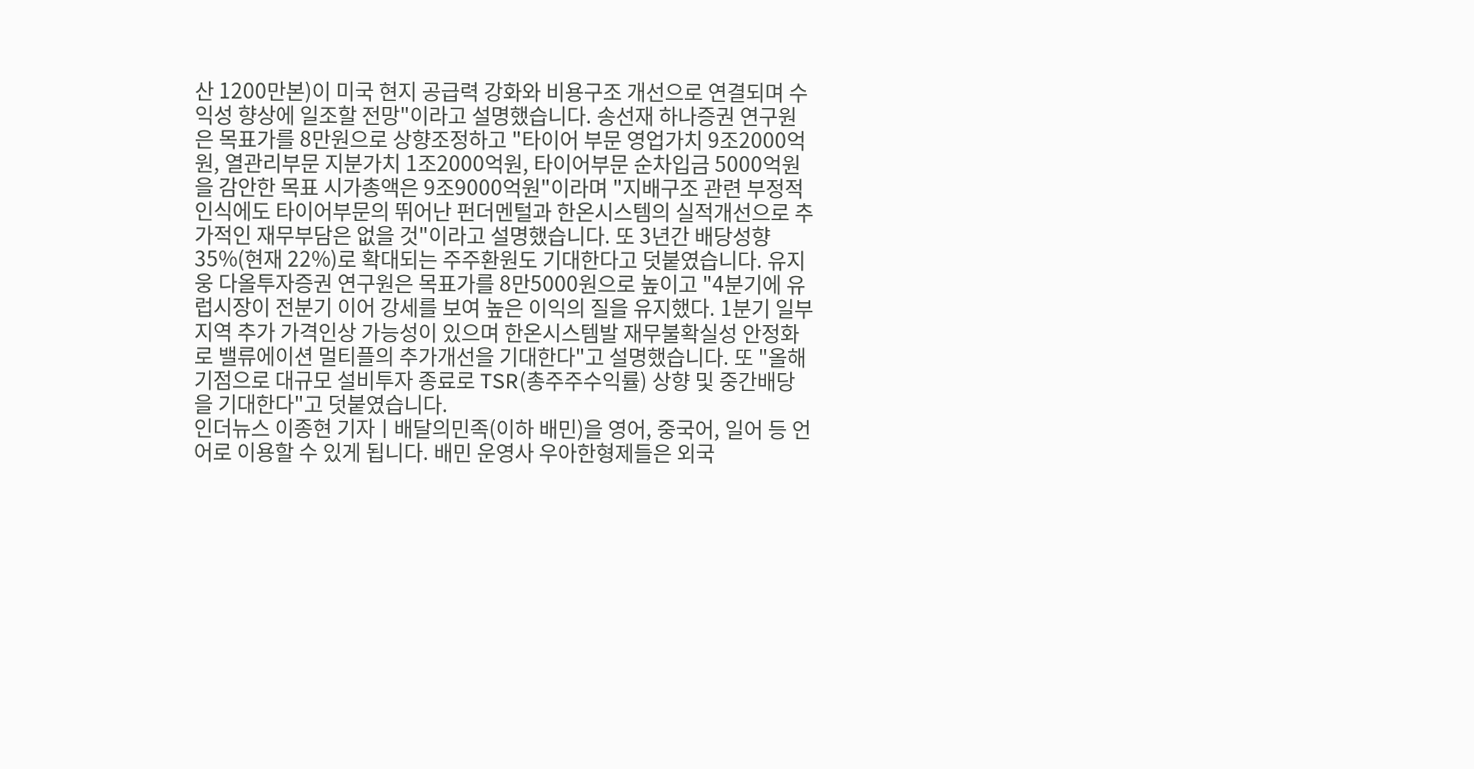산 1200만본)이 미국 현지 공급력 강화와 비용구조 개선으로 연결되며 수익성 향상에 일조할 전망"이라고 설명했습니다. 송선재 하나증권 연구원은 목표가를 8만원으로 상향조정하고 "타이어 부문 영업가치 9조2000억원, 열관리부문 지분가치 1조2000억원, 타이어부문 순차입금 5000억원을 감안한 목표 시가총액은 9조9000억원"이라며 "지배구조 관련 부정적 인식에도 타이어부문의 뛰어난 펀더멘털과 한온시스템의 실적개선으로 추가적인 재무부담은 없을 것"이라고 설명했습니다. 또 3년간 배당성향 35%(현재 22%)로 확대되는 주주환원도 기대한다고 덧붙였습니다. 유지웅 다올투자증권 연구원은 목표가를 8만5000원으로 높이고 "4분기에 유럽시장이 전분기 이어 강세를 보여 높은 이익의 질을 유지했다. 1분기 일부 지역 추가 가격인상 가능성이 있으며 한온시스템발 재무불확실성 안정화로 밸류에이션 멀티플의 추가개선을 기대한다"고 설명했습니다. 또 "올해 기점으로 대규모 설비투자 종료로 TSR(총주주수익률) 상향 및 중간배당을 기대한다"고 덧붙였습니다.
인더뉴스 이종현 기자ㅣ배달의민족(이하 배민)을 영어, 중국어, 일어 등 언어로 이용할 수 있게 됩니다. 배민 운영사 우아한형제들은 외국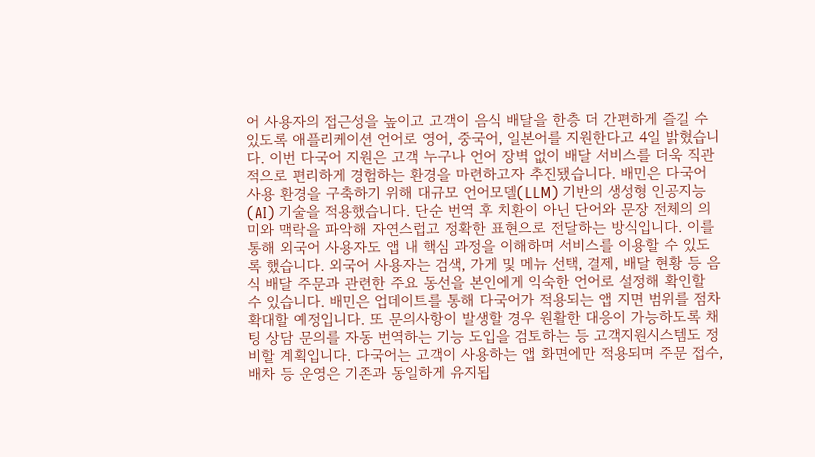어 사용자의 접근성을 높이고 고객이 음식 배달을 한층 더 간편하게 즐길 수 있도록 애플리케이션 언어로 영어, 중국어, 일본어를 지원한다고 4일 밝혔습니다. 이번 다국어 지원은 고객 누구나 언어 장벽 없이 배달 서비스를 더욱 직관적으로 편리하게 경험하는 환경을 마련하고자 추진됐습니다. 배민은 다국어 사용 환경을 구축하기 위해 대규모 언어모델(LLM) 기반의 생성형 인공지능(AI) 기술을 적용했습니다. 단순 번역 후 치환이 아닌 단어와 문장 전체의 의미와 맥락을 파악해 자연스럽고 정확한 표현으로 전달하는 방식입니다. 이를 통해 외국어 사용자도 앱 내 핵심 과정을 이해하며 서비스를 이용할 수 있도록 했습니다. 외국어 사용자는 검색, 가게 및 메뉴 선택, 결제, 배달 현황 등 음식 배달 주문과 관련한 주요 동선을 본인에게 익숙한 언어로 설정해 확인할 수 있습니다. 배민은 업데이트를 통해 다국어가 적용되는 앱 지면 범위를 점차 확대할 예정입니다. 또 문의사항이 발생할 경우 원활한 대응이 가능하도록 채팅 상담 문의를 자동 번역하는 기능 도입을 검토하는 등 고객지원시스템도 정비할 계획입니다. 다국어는 고객이 사용하는 앱 화면에만 적용되며 주문 접수, 배차 등 운영은 기존과 동일하게 유지됩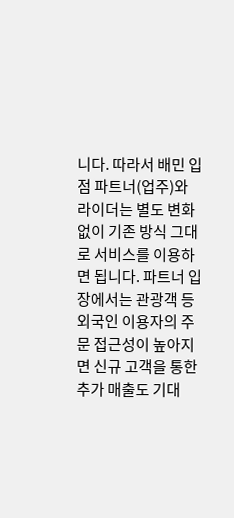니다. 따라서 배민 입점 파트너(업주)와 라이더는 별도 변화 없이 기존 방식 그대로 서비스를 이용하면 됩니다. 파트너 입장에서는 관광객 등 외국인 이용자의 주문 접근성이 높아지면 신규 고객을 통한 추가 매출도 기대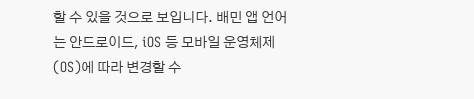할 수 있을 것으로 보입니다. 배민 앱 언어는 안드로이드, iOS 등 모바일 운영체제(OS)에 따라 변경할 수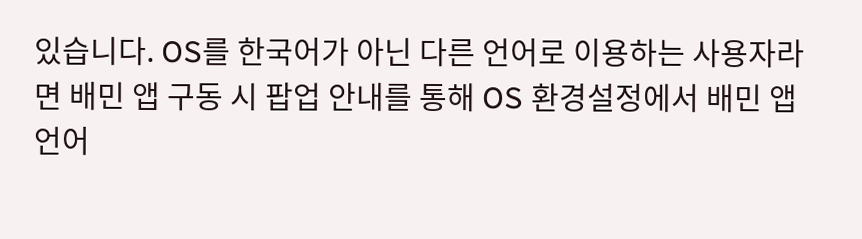있습니다. OS를 한국어가 아닌 다른 언어로 이용하는 사용자라면 배민 앱 구동 시 팝업 안내를 통해 OS 환경설정에서 배민 앱 언어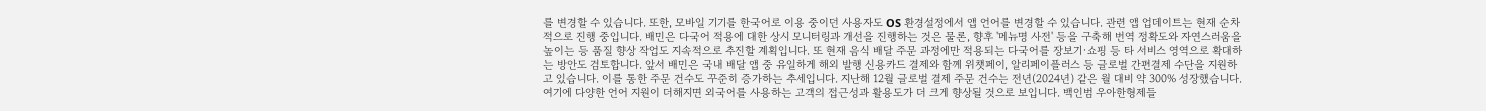를 변경할 수 있습니다. 또한, 모바일 기기를 한국어로 이용 중이던 사용자도 OS 환경설정에서 앱 언어를 변경할 수 있습니다. 관련 앱 업데이트는 현재 순차적으로 진행 중입니다. 배민은 다국어 적용에 대한 상시 모니터링과 개선을 진행하는 것은 물론, 향후 '메뉴명 사전' 등을 구축해 번역 정확도와 자연스러움을 높이는 등 품질 향상 작업도 지속적으로 추진할 계획입니다. 또 현재 음식 배달 주문 과정에만 적용되는 다국어를 장보기·쇼핑 등 타 서비스 영역으로 확대하는 방안도 검토합니다. 앞서 배민은 국내 배달 앱 중 유일하게 해외 발행 신용카드 결제와 함께 위챗페이, 알리페이플러스 등 글로벌 간편결제 수단을 지원하고 있습니다. 이를 통한 주문 건수도 꾸준히 증가하는 추세입니다. 지난해 12월 글로벌 결제 주문 건수는 전년(2024년) 같은 월 대비 약 300% 성장했습니다. 여기에 다양한 언어 지원이 더해지면 외국어를 사용하는 고객의 접근성과 활용도가 더 크게 향상될 것으로 보입니다. 백인범 우아한형제들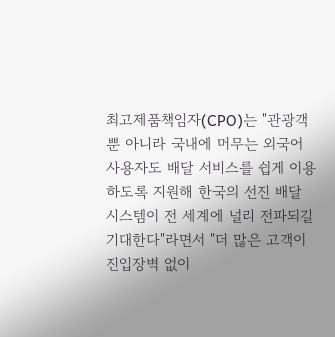최고제품책임자(CPO)는 "관광객뿐 아니라 국내에 머무는 외국어 사용자도 배달 서비스를 쉽게 이용하도록 지원해 한국의 선진 배달 시스템이 전 세계에 널리 전파되길 기대한다"라면서 "더 많은 고객이 진입장벽 없이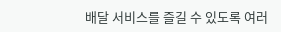배달 서비스를 즐길 수 있도록 여러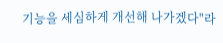기능을 세심하게 개선해 나가겠다"라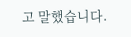고 말했습니다.